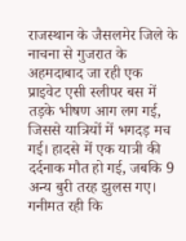राजस्थान के जैसलमेर जिले के नाचना से गुजरात के अहमदाबाद जा रही एक प्राइवेट एसी स्लीपर बस में तड़के भीषण आग लग गई, जिससे यात्रियों में भगदड़ मच गई। हादसे में एक यात्री की दर्दनाक मौत हो गई, जबकि 9 अन्य बुरी तरह झुलस गए। गनीमत रही कि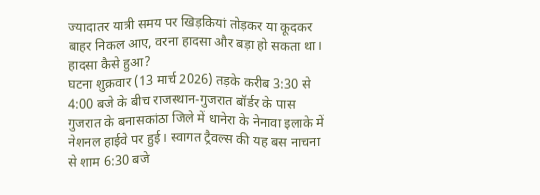ज्यादातर यात्री समय पर खिड़कियां तोड़कर या कूदकर बाहर निकल आए, वरना हादसा और बड़ा हो सकता था।
हादसा कैसे हुआ?
घटना शुक्रवार (13 मार्च 2026) तड़के करीब 3:30 से 4:00 बजे के बीच राजस्थान-गुजरात बॉर्डर के पास गुजरात के बनासकांठा जिले में धानेरा के नेनावा इलाके में नेशनल हाईवे पर हुई। स्वागत ट्रैवल्स की यह बस नाचना से शाम 6:30 बजे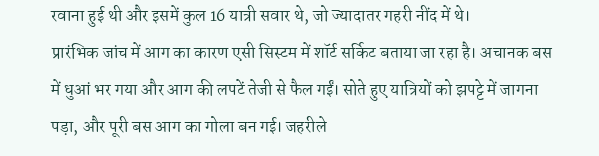रवाना हुई थी और इसमें कुल 16 यात्री सवार थे, जो ज्यादातर गहरी नींद में थे।
प्रारंभिक जांच में आग का कारण एसी सिस्टम में शॉर्ट सर्किट बताया जा रहा है। अचानक बस में धुआं भर गया और आग की लपटें तेजी से फैल गईं। सोते हुए यात्रियों को झपट्टे में जागना पड़ा, और पूरी बस आग का गोला बन गई। जहरीले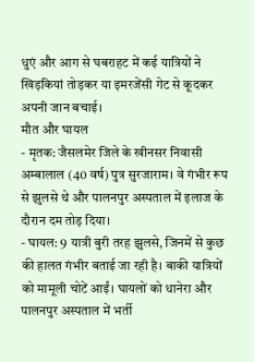धुएं और आग से घबराहट में कई यात्रियों ने खिड़कियां तोड़कर या इमरजेंसी गेट से कूदकर अपनी जान बचाई।
मौत और घायल
- मृतक: जैसलमेर जिले के खीनसर निवासी अम्बालाल (40 वर्ष) पुत्र सुरजाराम। वे गंभीर रूप से झुलसे थे और पालनपुर अस्पताल में इलाज के दौरान दम तोड़ दिया।
- घायल: 9 यात्री बुरी तरह झुलसे, जिनमें से कुछ की हालत गंभीर बताई जा रही है। बाकी यात्रियों को मामूली चोटें आईं। घायलों को धानेरा और पालनपुर अस्पताल में भर्ती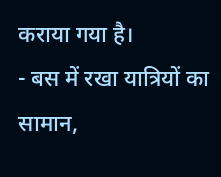कराया गया है।
- बस में रखा यात्रियों का सामान,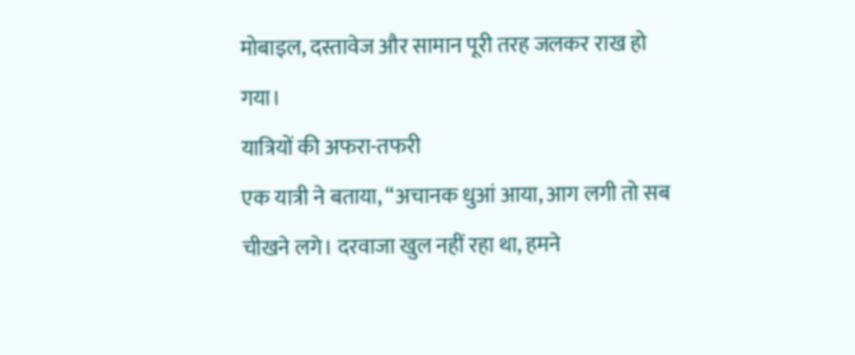मोबाइल, दस्तावेज और सामान पूरी तरह जलकर राख हो गया।
यात्रियों की अफरा-तफरी
एक यात्री ने बताया, “अचानक धुआं आया, आग लगी तो सब चीखने लगे। दरवाजा खुल नहीं रहा था, हमने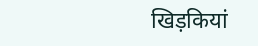खिड़कियां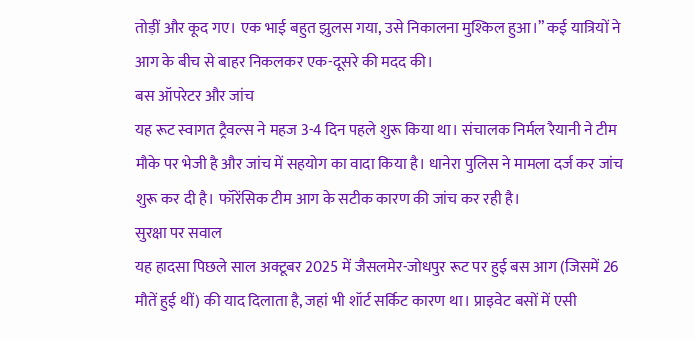तोड़ीं और कूद गए। एक भाई बहुत झुलस गया, उसे निकालना मुश्किल हुआ।” कई यात्रियों ने आग के बीच से बाहर निकलकर एक-दूसरे की मदद की।
बस ऑपरेटर और जांच
यह रूट स्वागत ट्रैवल्स ने महज 3-4 दिन पहले शुरू किया था। संचालक निर्मल रैयानी ने टीम मौके पर भेजी है और जांच में सहयोग का वादा किया है। धानेरा पुलिस ने मामला दर्ज कर जांच शुरू कर दी है। फॉरेंसिक टीम आग के सटीक कारण की जांच कर रही है।
सुरक्षा पर सवाल
यह हादसा पिछले साल अक्टूबर 2025 में जैसलमेर-जोधपुर रूट पर हुई बस आग (जिसमें 26 मौतें हुई थीं) की याद दिलाता है, जहां भी शॉर्ट सर्किट कारण था। प्राइवेट बसों में एसी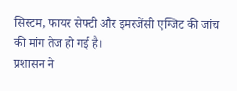सिस्टम, फायर सेफ्टी और इमरजेंसी एग्जिट की जांच की मांग तेज हो गई है।
प्रशासन ने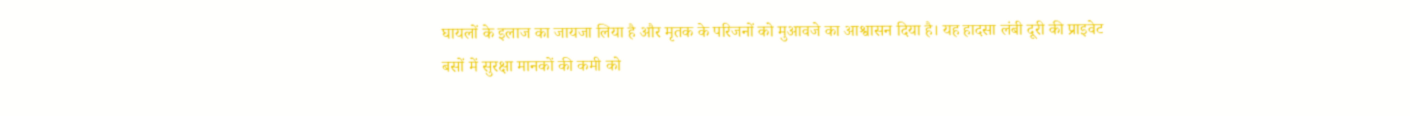घायलों के इलाज का जायजा लिया है और मृतक के परिजनों को मुआवजे का आश्वासन दिया है। यह हादसा लंबी दूरी की प्राइवेट बसों में सुरक्षा मानकों की कमी को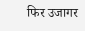फिर उजागर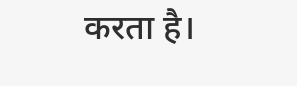करता है।